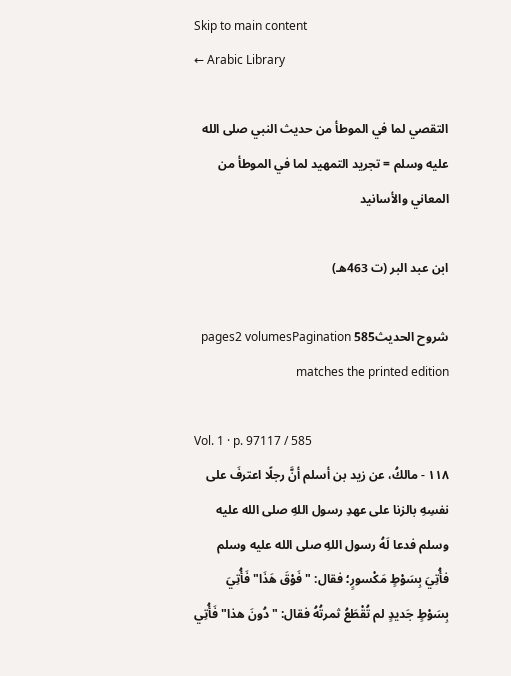Skip to main content
← Arabic Library

التقصي لما في الموطأ من حديث النبي صلى الله عليه وسلم = تجريد التمهيد لما في الموطأ من المعاني والأسانيد

ابن عبد البر (ت 463هـ)

شروح الحديث585 pages2 volumesPagination matches the printed edition

Vol. 1 · p. 97117 / 585
١١٨ - مالكُ، عن زيد بن أسلم أنَّ رجلًا اعترفَ على نفسِهِ بالزنا على عهدِ رسول اللهِ صلى الله عليه وسلم فدعا لَهُ رسول اللهِ صلى الله عليه وسلم فأُتِيَ بِسَوْطٍ مَكْسورٍ؛ فقال: "فَوْقَ هَذَا" فَأُتِيَ بِسَوْطٍ جَديدٍ لم تُقْطَعُ ثمرتُهُ فقال: "دُونَ هذا" فَأُتِي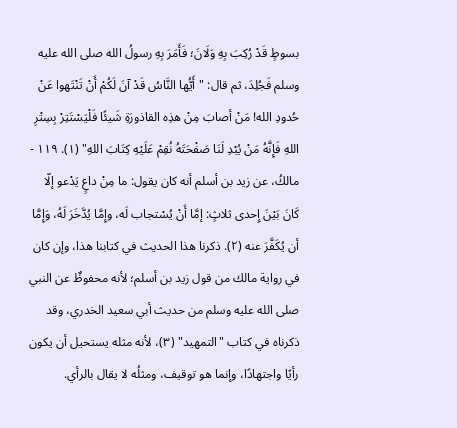بسوطٍ قَدْ رُكِبَ بِهِ وَلَانَ؛ فَأَمَرَ بِهِ رسولُ الله صلى الله عليه وسلم فَجُلِدَ، ثم قال: "أَيُّها النَّاسُ قَدْ آنَ لَكُمْ أَنْ تَنْتَهوا عَنْ حُدودِ الله! مَنْ أصابَ مِنْ هذِه القاذورَةِ شَيئًا فَلْيَسْتَتِرْ بِسِتْرِ اللهِ فَإِنَّهُ مَنْ يُبْدِ لَنَا صَفْحَتَهُ نُقِمْ عَلَيْهِ كِتَابَ اللهِ" (١). ١١٩ - مالكُ، عن زيد بن أسلم أنه كان يقول: ما مِنْ داعٍ يَدْعو إلّا كَانَ بَيْنَ إِحدى ثلاثٍ: إمَّا أَنْ يُسْتجاب لَه، وإِمَّا يُدَّخَرَ لَهُ، وَإِمَّا أن يُكَفَّرَ عنه (٢). ذكرنا هذا الحديث في كتابنا هذا، وإن كان في رواية مالك من قول زيد بن أسلم؛ لأنه محفوظٌ عن النبي صلى الله عليه وسلم من حديث أبي سعيد الخدري، وقد ذكرناه في كتاب "التمهيد" (٣)، لأنه مثله يستحيل أن يكون رأيًا واجتهادًا، وإنما هو توقيف، ومثلُه لا يقال بالرأي.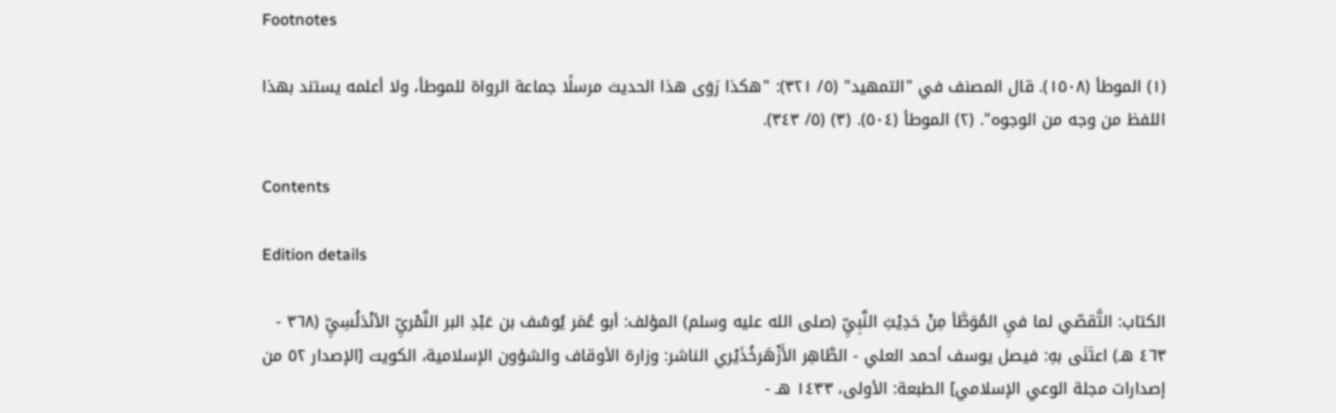Footnotes

(١) الموطأ (١٥٠٨). قال المصنف في "التمهيد" (٥/ ٣٢١): "هكذا رَوَى هذا الحديث مرسلًا جماعة الرواة للموطأ، ولا أعلمه يستند بهذا اللفظ من وجه من الوجوه". (٢) الموطأ (٥٠٤). (٣) (٥/ ٣٤٣).

Contents

Edition details

الكتاب: التَّقصّي لما فيِ المُوَطَّأ مِنْ حَدِيْثِ النَّبِيِّ (صلى الله عليه وسلم) المؤلف: أبو عُمَر يُوسُف بن عَبْدِ البر النَّمْريِّ الأنْدَلُسِيِّ (٣٦٨ - ٤٦٣ هـ) اعتَنَى بهِ: فيصل يوسف أحمد العلي - الطَّاهِر الأَزْهَرخُذَيْري الناشر: وزارة الأوقاف والشؤون الإسلامية، الكويت [الإصدار ٥٢ من إصدارات مجلة الوعي الإسلامي] الطبعة: الأولى، ١٤٣٣ هـ -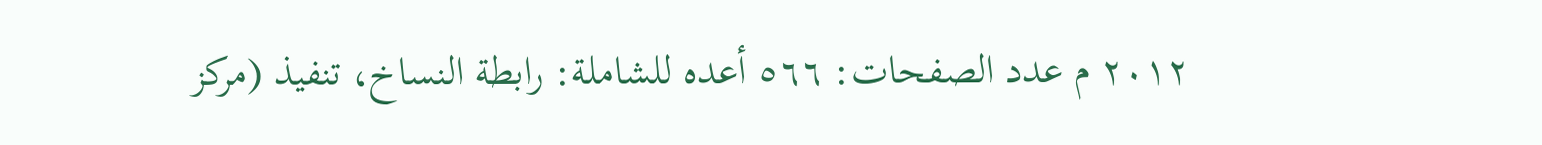٢٠١٢ م عدد الصفحات: ٥٦٦ أعده للشاملة: رابطة النساخ، تنفيذ (مركز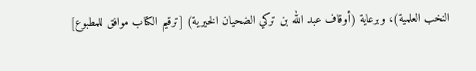النخب العلمية)، وبرعاية (أوقاف عبد الله بن تركي الضحيان الخيرية) [ترقيم الكتاب موافق للمطبوع]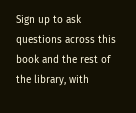Sign up to ask questions across this book and the rest of the library, with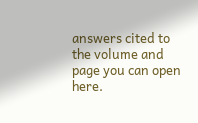answers cited to the volume and page you can open here.